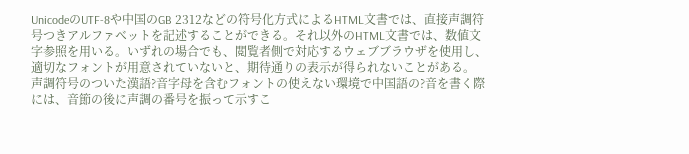UnicodeのUTF-8や中国のGB 2312などの符号化方式によるHTML文書では、直接声調符号つきアルファベットを記述することができる。それ以外のHTML文書では、数値文字参照を用いる。いずれの場合でも、閲覧者側で対応するウェブブラウザを使用し、適切なフォントが用意されていないと、期待通りの表示が得られないことがある。
声調符号のついた漢語?音字母を含むフォントの使えない環境で中国語の?音を書く際には、音節の後に声調の番号を振って示すこ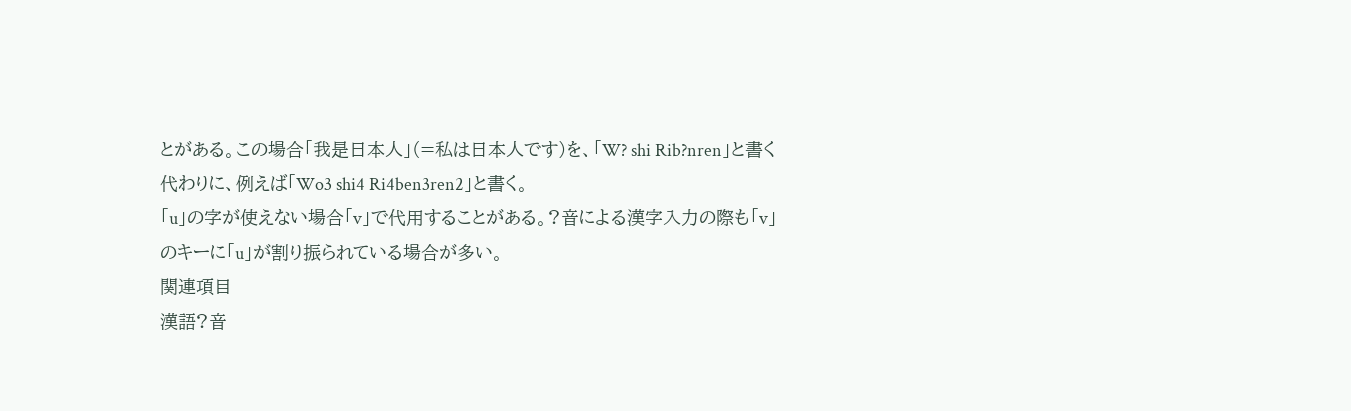とがある。この場合「我是日本人」(=私は日本人です)を、「W? shi Rib?nren」と書く代わりに、例えば「Wo3 shi4 Ri4ben3ren2」と書く。
「u」の字が使えない場合「v」で代用することがある。?音による漢字入力の際も「v」のキーに「u」が割り振られている場合が多い。
関連項目
漢語?音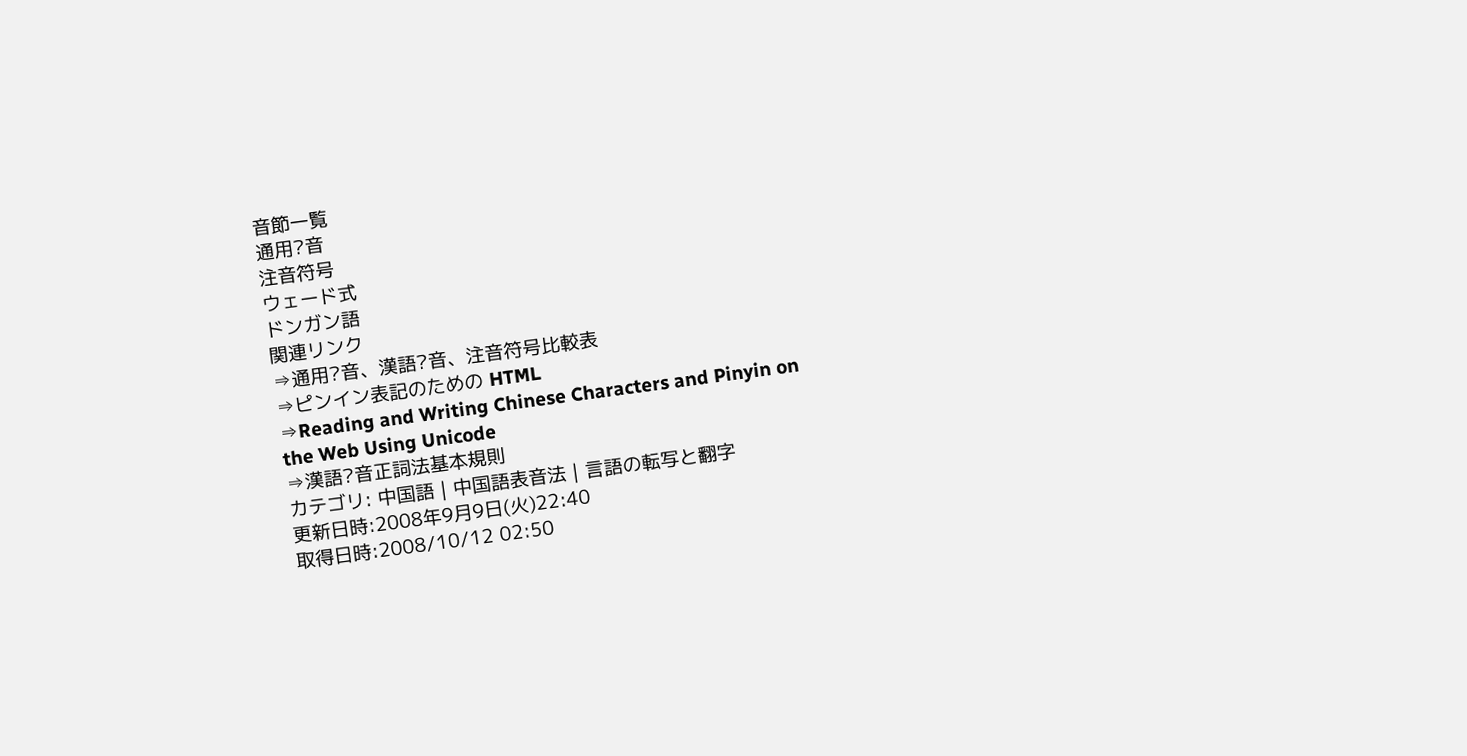音節一覧
通用?音
注音符号
ウェード式
ドンガン語
関連リンク
⇒通用?音、漢語?音、注音符号比較表
⇒ピンイン表記のための HTML
⇒Reading and Writing Chinese Characters and Pinyin on the Web Using Unicode
⇒漢語?音正詞法基本規則
カテゴリ: 中国語 | 中国語表音法 | 言語の転写と翻字
更新日時:2008年9月9日(火)22:40
取得日時:2008/10/12 02:50